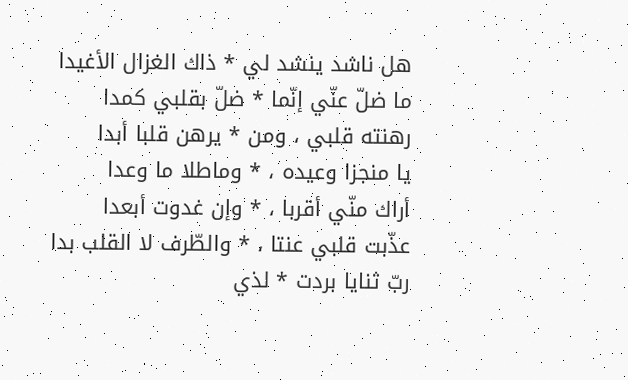هل ناشد ينشد لي * ذاك الغزال الأغيدا
ما ضلّ عنّي إنّما * ضلّ بقلبي كمدا
رهنته قلبي ، ومن * يرهن قلبا أبدا
يا منجزا وعيده ، * وماطلا ما وعدا
أراك منّي أقربا ، * وإن غدوت أبعدا
عذّبت قلبي عنتا ، * والطّرف لا القلب بدا
ربّ ثنايا بردت * لذي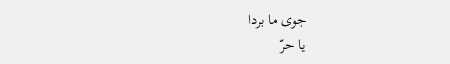جوى ما بردا
يا حرّ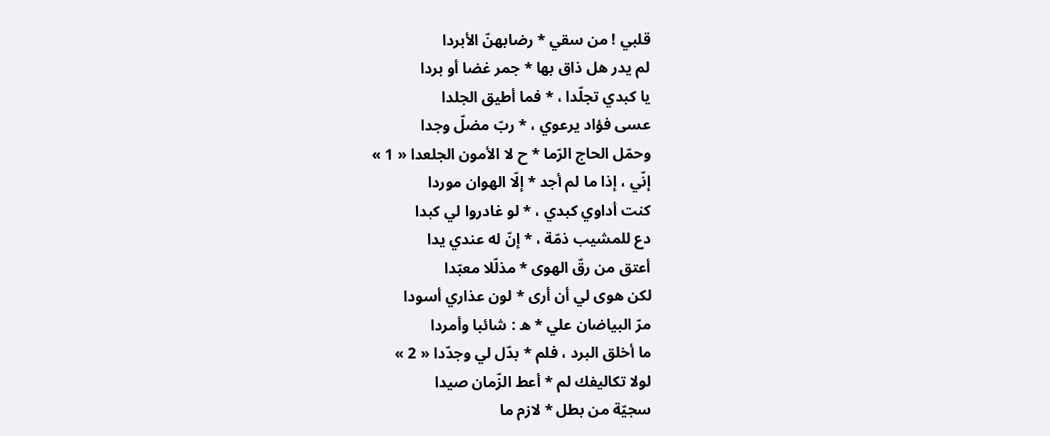قلبي ! من سقي * رضابهنّ الأبردا
لم يدر هل ذاق بها * جمر غضا أو بردا
يا كبدي تجلّدا ، * فما أطيق الجلدا
عسى فؤاد يرعوي ، * ربّ مضلّ وجدا
وحمّل الحاج الرّما * ح لا الأمون الجلعدا « 1 »
إنّي ، إذا ما لم أجد * إلّا الهوان موردا
كنت أداوي كبدي ، * لو غادروا لي كبدا
دع للمشيب ذمّة ، * إنّ له عندي يدا
أعتق من رقّ الهوى * مذلّلا معبّدا
لكن هوى لي أن أرى * لون عذاري أسودا
مرّ البياضان علي * ه : شائبا وأمردا
ما أخلق البرد ، فلم * بدّل لي وجدّدا « 2 »
لولا تكاليفك لم * أعط الزّمان صيدا
سجيّة من بطل * لازم ما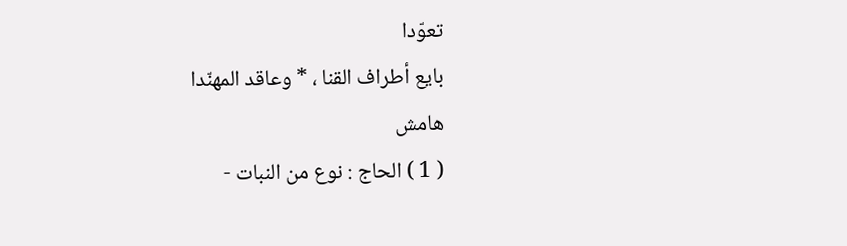تعوّدا
بايع أطراف القنا ، * وعاقد المهنّدا
هامش
( 1 ) الحاج : نوع من النبات -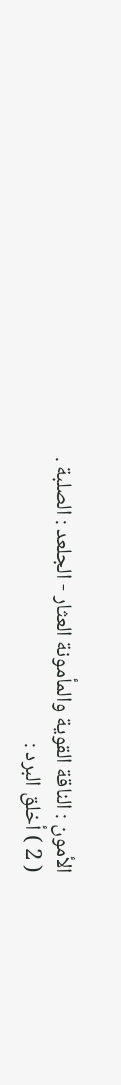الأمون : الناقة القوية والمأمونة العثار - الجلعد : الصلبة .
( 2 ) أخلق البرد :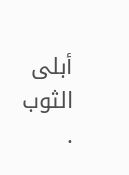أبلى الثوب .